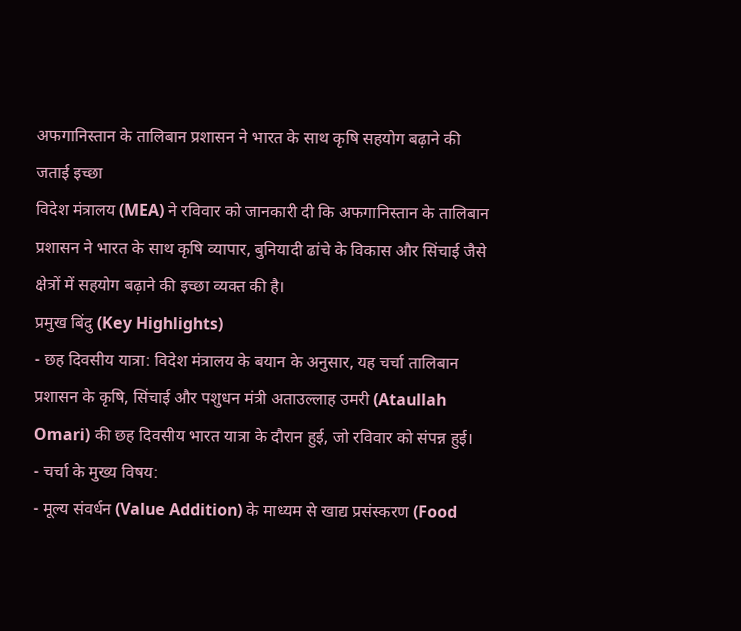अफगानिस्तान के तालिबान प्रशासन ने भारत के साथ कृषि सहयोग बढ़ाने की जताई इच्छा
विदेश मंत्रालय (MEA) ने रविवार को जानकारी दी कि अफगानिस्तान के तालिबान प्रशासन ने भारत के साथ कृषि व्यापार, बुनियादी ढांचे के विकास और सिंचाई जैसे क्षेत्रों में सहयोग बढ़ाने की इच्छा व्यक्त की है।
प्रमुख बिंदु (Key Highlights)
- छह दिवसीय यात्रा: विदेश मंत्रालय के बयान के अनुसार, यह चर्चा तालिबान प्रशासन के कृषि, सिंचाई और पशुधन मंत्री अताउल्लाह उमरी (Ataullah Omari) की छह दिवसीय भारत यात्रा के दौरान हुई, जो रविवार को संपन्न हुई।
- चर्चा के मुख्य विषय:
- मूल्य संवर्धन (Value Addition) के माध्यम से खाद्य प्रसंस्करण (Food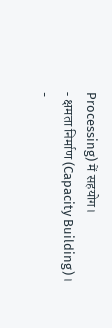Processing) में सहयोग।
- क्षमता निर्माण (Capacity Building)।
-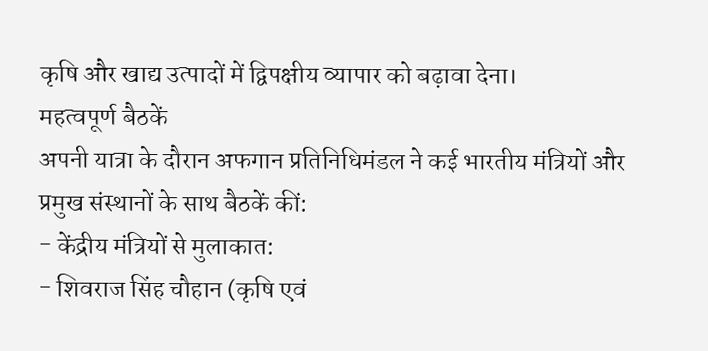कृषि और खाद्य उत्पादों में द्विपक्षीय व्यापार को बढ़ावा देना।
महत्वपूर्ण बैठकें
अपनी यात्रा के दौरान अफगान प्रतिनिधिमंडल ने कई भारतीय मंत्रियों और प्रमुख संस्थानों के साथ बैठकें कीं:
- केंद्रीय मंत्रियों से मुलाकात:
- शिवराज सिंह चौहान (कृषि एवं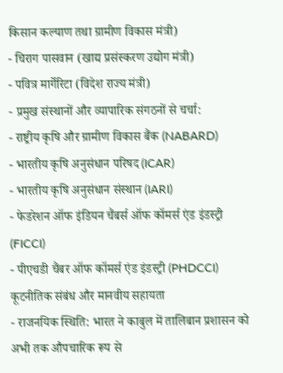किसान कल्याण तथा ग्रामीण विकास मंत्री)
- चिराग पासवान (खाद्य प्रसंस्करण उद्योग मंत्री)
- पवित्र मार्गेरिटा (विदेश राज्य मंत्री)
- प्रमुख संस्थानों और व्यापारिक संगठनों से चर्चा:
- राष्ट्रीय कृषि और ग्रामीण विकास बैंक (NABARD)
- भारतीय कृषि अनुसंधान परिषद (ICAR)
- भारतीय कृषि अनुसंधान संस्थान (IARI)
- फेडरेशन ऑफ इंडियन चैंबर्स ऑफ कॉमर्स एंड इंडस्ट्री (FICCI)
- पीएचडी चैंबर ऑफ कॉमर्स एंड इंडस्ट्री (PHDCCI)
कूटनीतिक संबंध और मानवीय सहायता
- राजनयिक स्थिति: भारत ने काबुल में तालिबान प्रशासन को अभी तक औपचारिक रूप से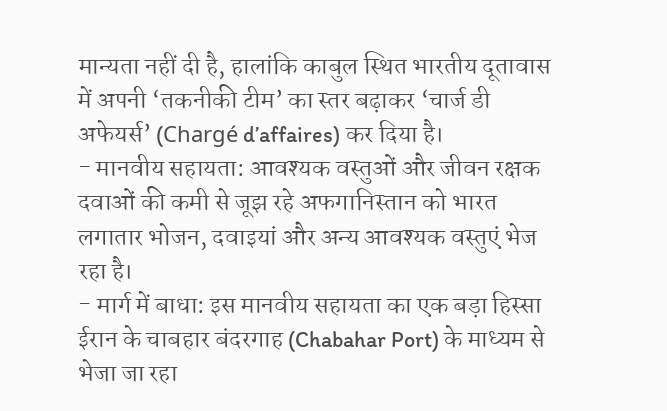मान्यता नहीं दी है, हालांकि काबुल स्थित भारतीय दूतावास में अपनी ‘तकनीकी टीम’ का स्तर बढ़ाकर ‘चार्ज डी अफेयर्स’ (Chargé d’affaires) कर दिया है।
- मानवीय सहायता: आवश्यक वस्तुओं और जीवन रक्षक दवाओं की कमी से जूझ रहे अफगानिस्तान को भारत लगातार भोजन, दवाइयां और अन्य आवश्यक वस्तुएं भेज रहा है।
- मार्ग में बाधा: इस मानवीय सहायता का एक बड़ा हिस्सा ईरान के चाबहार बंदरगाह (Chabahar Port) के माध्यम से भेजा जा रहा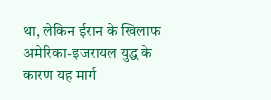था, लेकिन ईरान के खिलाफ अमेरिका-इजरायल युद्ध के कारण यह मार्ग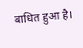बाधित हुआ है।